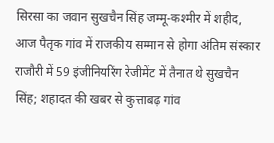सिरसा का जवान सुखचैन सिंह जम्मू-कश्मीर में शहीद, आज पैतृक गांव में राजकीय सम्मान से होगा अंतिम संस्कार
राजौरी में 59 इंजीनियरिंग रेजीमेंट में तैनात थे सुखचैन सिंह; शहादत की खबर से कुत्ताबढ़ गांव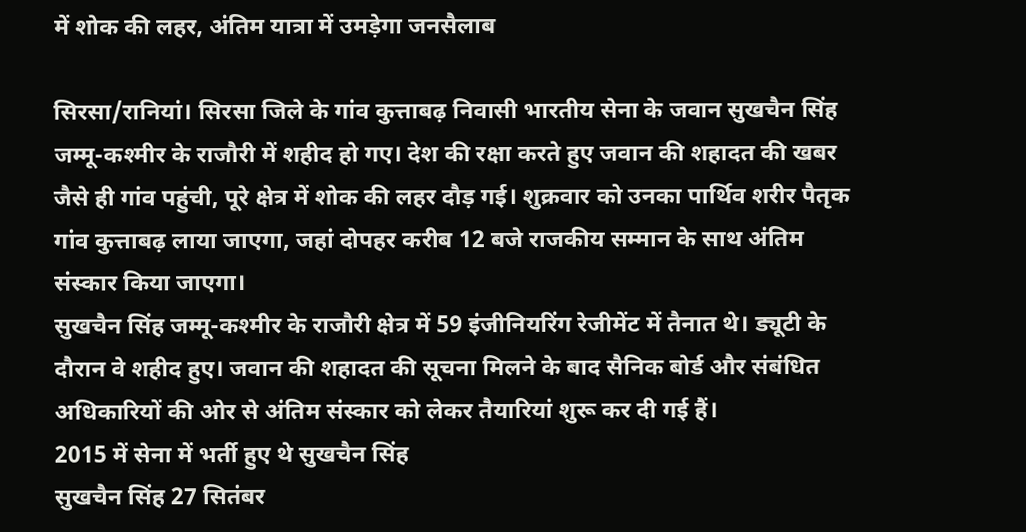में शोक की लहर, अंतिम यात्रा में उमड़ेगा जनसैलाब

सिरसा/रानियां। सिरसा जिले के गांव कुत्ताबढ़ निवासी भारतीय सेना के जवान सुखचैन सिंह जम्मू-कश्मीर के राजौरी में शहीद हो गए। देश की रक्षा करते हुए जवान की शहादत की खबर जैसे ही गांव पहुंची, पूरे क्षेत्र में शोक की लहर दौड़ गई। शुक्रवार को उनका पार्थिव शरीर पैतृक गांव कुत्ताबढ़ लाया जाएगा, जहां दोपहर करीब 12 बजे राजकीय सम्मान के साथ अंतिम संस्कार किया जाएगा।
सुखचैन सिंह जम्मू-कश्मीर के राजौरी क्षेत्र में 59 इंजीनियरिंग रेजीमेंट में तैनात थे। ड्यूटी के दौरान वे शहीद हुए। जवान की शहादत की सूचना मिलने के बाद सैनिक बोर्ड और संबंधित अधिकारियों की ओर से अंतिम संस्कार को लेकर तैयारियां शुरू कर दी गई हैं।
2015 में सेना में भर्ती हुए थे सुखचैन सिंह
सुखचैन सिंह 27 सितंबर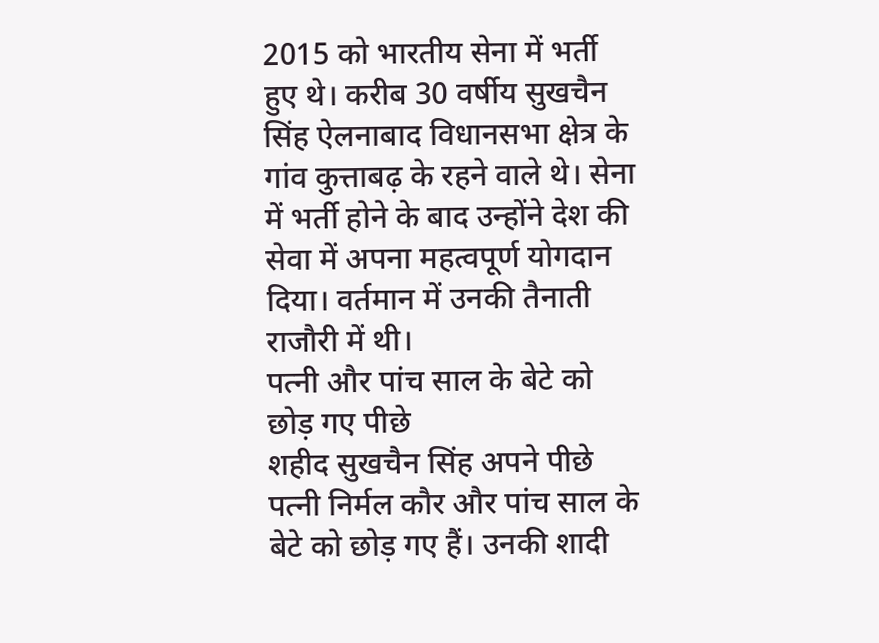2015 को भारतीय सेना में भर्ती हुए थे। करीब 30 वर्षीय सुखचैन सिंह ऐलनाबाद विधानसभा क्षेत्र के गांव कुत्ताबढ़ के रहने वाले थे। सेना में भर्ती होने के बाद उन्होंने देश की सेवा में अपना महत्वपूर्ण योगदान दिया। वर्तमान में उनकी तैनाती राजौरी में थी।
पत्नी और पांच साल के बेटे को छोड़ गए पीछे
शहीद सुखचैन सिंह अपने पीछे पत्नी निर्मल कौर और पांच साल के बेटे को छोड़ गए हैं। उनकी शादी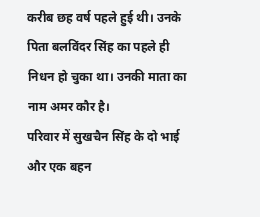करीब छह वर्ष पहले हुई थी। उनके पिता बलविंदर सिंह का पहले ही निधन हो चुका था। उनकी माता का नाम अमर कौर है।
परिवार में सुखचैन सिंह के दो भाई और एक बहन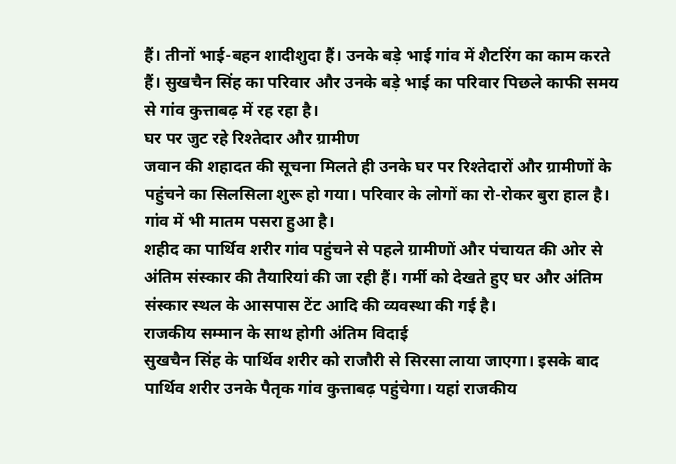हैं। तीनों भाई-बहन शादीशुदा हैं। उनके बड़े भाई गांव में शैटरिंग का काम करते हैं। सुखचैन सिंह का परिवार और उनके बड़े भाई का परिवार पिछले काफी समय से गांव कुत्ताबढ़ में रह रहा है।
घर पर जुट रहे रिश्तेदार और ग्रामीण
जवान की शहादत की सूचना मिलते ही उनके घर पर रिश्तेदारों और ग्रामीणों के पहुंचने का सिलसिला शुरू हो गया। परिवार के लोगों का रो-रोकर बुरा हाल है। गांव में भी मातम पसरा हुआ है।
शहीद का पार्थिव शरीर गांव पहुंचने से पहले ग्रामीणों और पंचायत की ओर से अंतिम संस्कार की तैयारियां की जा रही हैं। गर्मी को देखते हुए घर और अंतिम संस्कार स्थल के आसपास टेंट आदि की व्यवस्था की गई है।
राजकीय सम्मान के साथ होगी अंतिम विदाई
सुखचैन सिंह के पार्थिव शरीर को राजौरी से सिरसा लाया जाएगा। इसके बाद पार्थिव शरीर उनके पैतृक गांव कुत्ताबढ़ पहुंचेगा। यहां राजकीय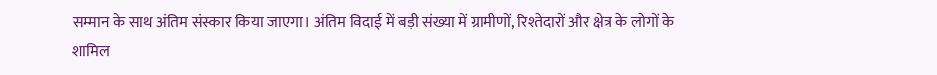सम्मान के साथ अंतिम संस्कार किया जाएगा। अंतिम विदाई में बड़ी संख्या में ग्रामीणों, रिश्तेदारों और क्षेत्र के लोगों के शामिल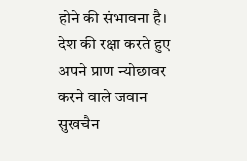होने की संभावना है।
देश की रक्षा करते हुए अपने प्राण न्योछावर करने वाले जवान सुखचैन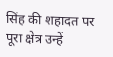सिंह की शहादत पर पूरा क्षेत्र उन्हें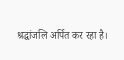श्रद्धांजलि अर्पित कर रहा है।